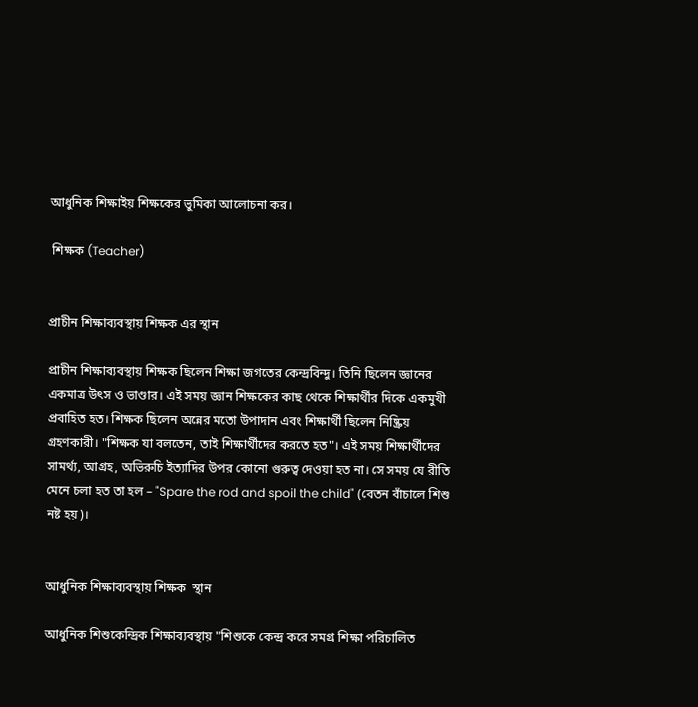আধুনিক শিক্ষাইয় শিক্ষকের ভুমিকা আলোচনা কর।

 শিক্ষক (Teacher)


প্রাচীন শিক্ষাব্যবস্থায় শিক্ষক এর স্থান

প্রাচীন শিক্ষাব্যবস্থায় শিক্ষক ছিলেন শিক্ষা জগতের কেন্দ্রবিন্দু। তিনি ছিলেন জ্ঞানের একমাত্র উৎস ও ভাণ্ডার। এই সময় জ্ঞান শিক্ষকের কাছ থেকে শিক্ষার্থীর দিকে একমুখী প্রবাহিত হত। শিক্ষক ছিলেন অন্নের মতো উপাদান এবং শিক্ষার্থী ছিলেন নিষ্ক্রিয় গ্রহণকারী। "শিক্ষক যা বলতেন, তাই শিক্ষার্থীদের করতে হত"। এই সময় শিক্ষার্থীদের সামর্থ্য, আগ্রহ, অভিরুচি ইত্যাদির উপর কোনো গুরুত্ব দেওয়া হত না। সে সময় যে রীতি মেনে চলা হত তা হল – "Spare the rod and spoil the child" (বেতন বাঁচালে শিশু নষ্ট হয়)।


আধুনিক শিক্ষাব্যবস্থায় শিক্ষক  স্থান

আধুনিক শিশুকেন্দ্রিক শিক্ষাব্যবস্থায় "শিশুকে কেন্দ্র করে সমগ্র শিক্ষা পরিচালিত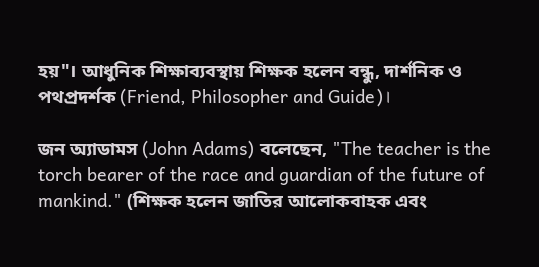হয়"। আধুনিক শিক্ষাব্যবস্থায় শিক্ষক হলেন বন্ধু, দার্শনিক ও পথপ্রদর্শক (Friend, Philosopher and Guide)।

জন অ্যাডামস (John Adams) বলেছেন, "The teacher is the torch bearer of the race and guardian of the future of mankind." (শিক্ষক হলেন জাতির আলোকবাহক এবং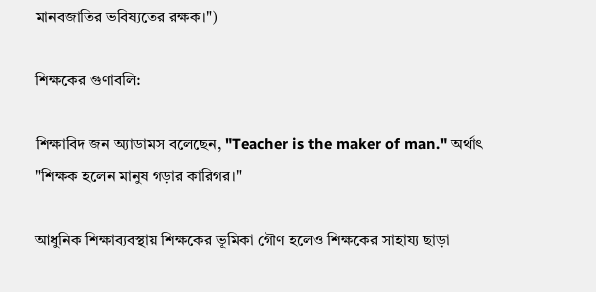মানবজাতির ভবিষ্যতের রক্ষক।")

শিক্ষকের গুণাবলি:

শিক্ষাবিদ জন অ্যাডামস বলেছেন, "Teacher is the maker of man." অর্থাৎ "শিক্ষক হলেন মানুষ গড়ার কারিগর।"

আধুনিক শিক্ষাব্যবস্থায় শিক্ষকের ভূমিকা গৌণ হলেও শিক্ষকের সাহায্য ছাড়া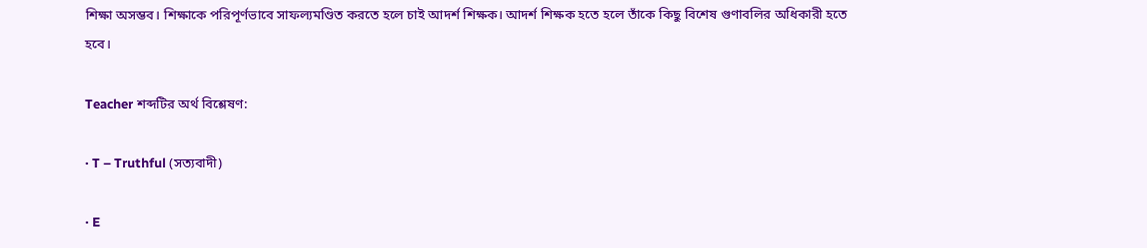শিক্ষা অসম্ভব। শিক্ষাকে পরিপূর্ণভাবে সাফল্যমণ্ডিত করতে হলে চাই আদর্শ শিক্ষক। আদর্শ শিক্ষক হতে হলে তাঁকে কিছু বিশেষ গুণাবলির অধিকারী হতে হবে।

Teacher শব্দটির অর্থ বিশ্লেষণ:

· T – Truthful (সত্যবাদী)

· E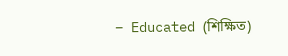– Educated (শিক্ষিত)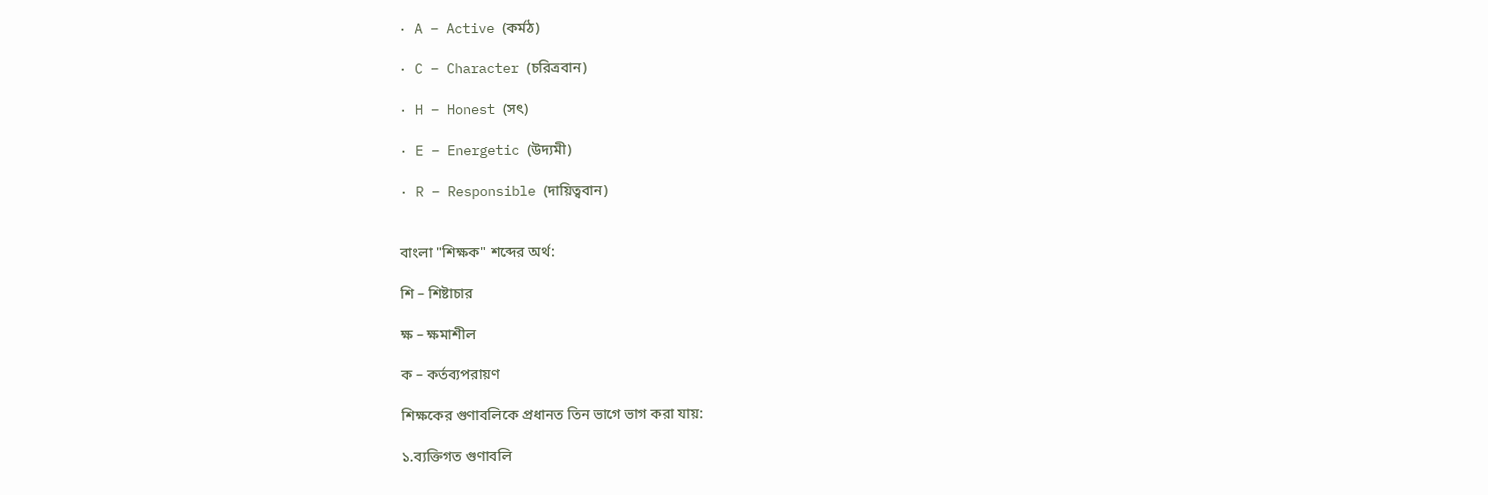· A – Active (কর্মঠ)

· C – Character (চরিত্রবান)

· H – Honest (সৎ)

· E – Energetic (উদ্যমী)

· R – Responsible (দায়িত্ববান)


বাংলা "শিক্ষক" শব্দের অর্থ:

শি – শিষ্টাচার

ক্ষ – ক্ষমাশীল

ক – কর্তব্যপরায়ণ

শিক্ষকের গুণাবলিকে প্রধানত তিন ভাগে ভাগ করা যায়:

১.ব্যক্তিগত গুণাবলি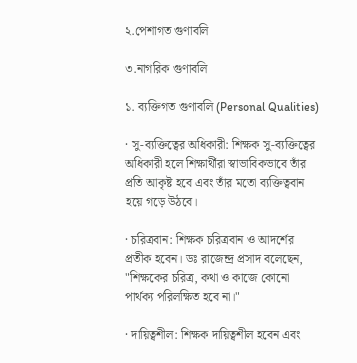২.পেশাগত গুণাবলি

৩.নাগরিক গুণাবলি

১. ব্যক্তিগত গুণাবলি (Personal Qualities)

· সু-ব্যক্তিত্বের অধিকারী: শিক্ষক সু-ব্যক্তিত্বের অধিকারী হলে শিক্ষার্থীরা স্বাভাবিকভাবে তাঁর প্রতি আকৃষ্ট হবে এবং তাঁর মতো ব্যক্তিত্ববান হয়ে গড়ে উঠবে।

· চরিত্রবান: শিক্ষক চরিত্রবান ও আদর্শের প্রতীক হবেন। ডঃ রাজেন্দ্র প্রসাদ বলেছেন, "শিক্ষকের চরিত্র, কথা ও কাজে কোনো পার্থক্য পরিলক্ষিত হবে না।"

· দায়িত্বশীল: শিক্ষক দায়িত্বশীল হবেন এবং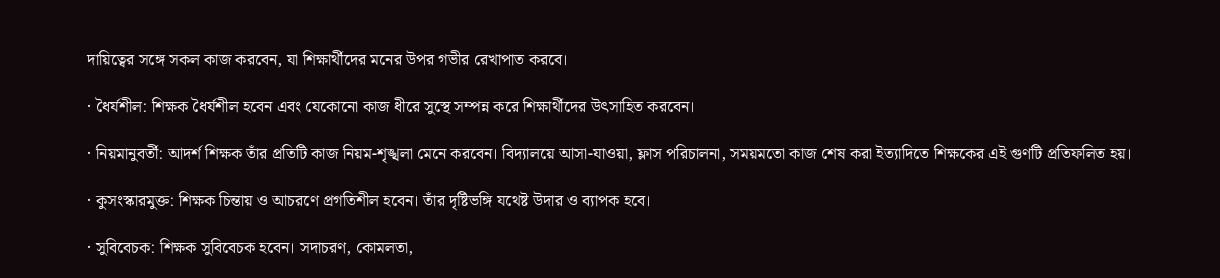দায়িত্বের সঙ্গে সকল কাজ করবেন, যা শিক্ষার্থীদের মনের উপর গভীর রেখাপাত করবে।

· ধৈর্যশীল: শিক্ষক ধৈর্যশীল হবেন এবং যেকোনো কাজ ধীরে সুস্থে সম্পন্ন করে শিক্ষার্থীদের উৎসাহিত করবেন।

· নিয়মানুবর্তী: আদর্শ শিক্ষক তাঁর প্রতিটি কাজ নিয়ম-শৃঙ্খলা মেনে করবেন। বিদ্যালয়ে আসা-যাওয়া, ফ্লাস পরিচালনা, সময়মতো কাজ শেষ করা ইত্যাদিতে শিক্ষকের এই গুণটি প্রতিফলিত হয়।

· কুসংস্কারমুক্ত: শিক্ষক চিন্তায় ও আচরণে প্রগতিশীল হবেন। তাঁর দৃষ্টিভঙ্গি যথেষ্ট উদার ও ব্যাপক হবে।

· সুবিবেচক: শিক্ষক সুবিবেচক হবেন। সদাচরণ, কোমলতা,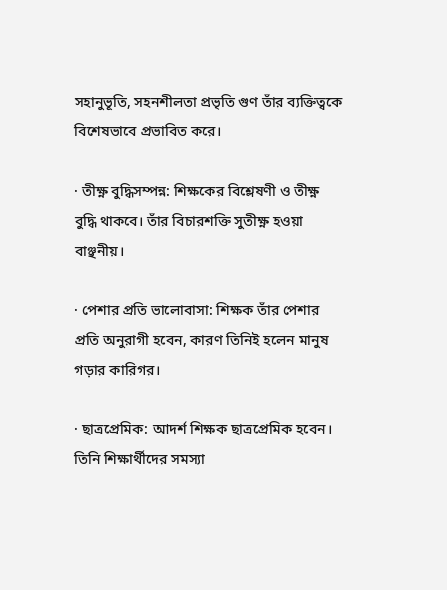সহানুভূতি, সহনশীলতা প্রভৃতি গুণ তাঁর ব্যক্তিত্বকে বিশেষভাবে প্রভাবিত করে।

· তীক্ষ্ণ বুদ্ধিসম্পন্ন: শিক্ষকের বিশ্লেষণী ও তীক্ষ্ণ বুদ্ধি থাকবে। তাঁর বিচারশক্তি সুতীক্ষ্ণ হওয়া বাঞ্ছনীয়।

· পেশার প্রতি ভালোবাসা: শিক্ষক তাঁর পেশার প্রতি অনুরাগী হবেন, কারণ তিনিই হলেন মানুষ গড়ার কারিগর।

· ছাত্রপ্রেমিক: আদর্শ শিক্ষক ছাত্রপ্রেমিক হবেন। তিনি শিক্ষার্থীদের সমস্যা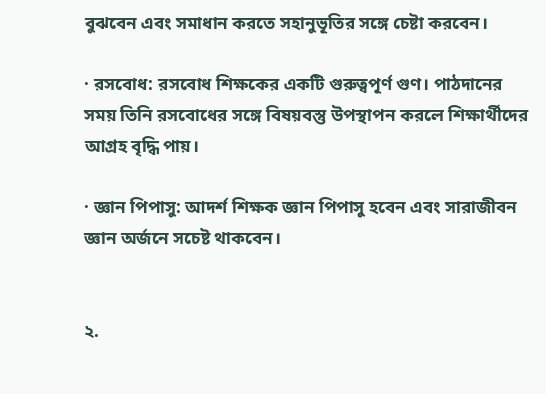বুঝবেন এবং সমাধান করতে সহানুভূতির সঙ্গে চেষ্টা করবেন।

· রসবোধ: রসবোধ শিক্ষকের একটি গুরুত্বপূর্ণ গুণ। পাঠদানের সময় তিনি রসবোধের সঙ্গে বিষয়বস্তু উপস্থাপন করলে শিক্ষার্থীদের আগ্রহ বৃদ্ধি পায়।

· জ্ঞান পিপাসু: আদর্শ শিক্ষক জ্ঞান পিপাসু হবেন এবং সারাজীবন জ্ঞান অর্জনে সচেষ্ট থাকবেন।


২.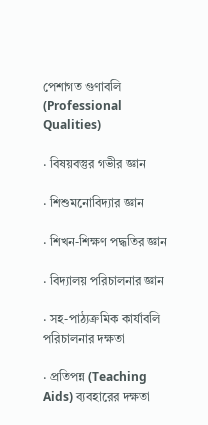পেশাগত গুণাবলি (Professional Qualities)

· বিষয়বস্তুর গভীর জ্ঞান

· শিশুমনোবিদ্যার জ্ঞান

· শিখন-শিক্ষণ পদ্ধতির জ্ঞান

· বিদ্যালয় পরিচালনার জ্ঞান

· সহ-পাঠ্যক্রমিক কার্যাবলি পরিচালনার দক্ষতা

· প্রতিপন্ন (Teaching Aids) ব্যবহারের দক্ষতা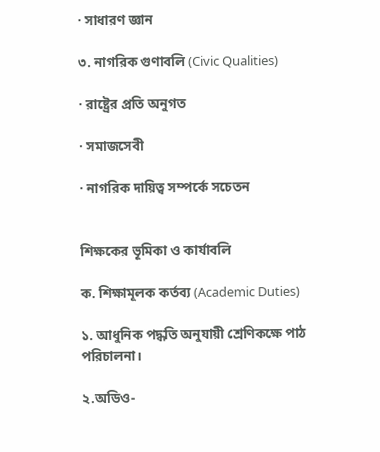· সাধারণ জ্ঞান

৩. নাগরিক গুণাবলি (Civic Qualities)

· রাষ্ট্রের প্রতি অনুগত

· সমাজসেবী

· নাগরিক দায়িত্ব সম্পর্কে সচেতন


শিক্ষকের ভূমিকা ও কার্যাবলি

ক. শিক্ষামূলক কর্তব্য (Academic Duties)

১. আধুনিক পদ্ধতি অনুযায়ী শ্রেণিকক্ষে পাঠ পরিচালনা।

২.অডিও-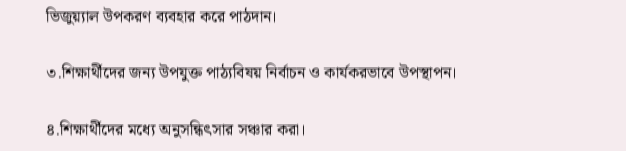ভিজুয়্যাল উপকরণ ব্যবহার করে পাঠদান।

৩.শিক্ষার্থীদের জন্য উপযুক্ত পাঠ্যবিষয় নির্বাচন ও কার্যকরভাবে উপস্থাপন।

৪.শিক্ষার্থীদের মধ্যে অনুসন্ধিৎসার সঞ্চার করা।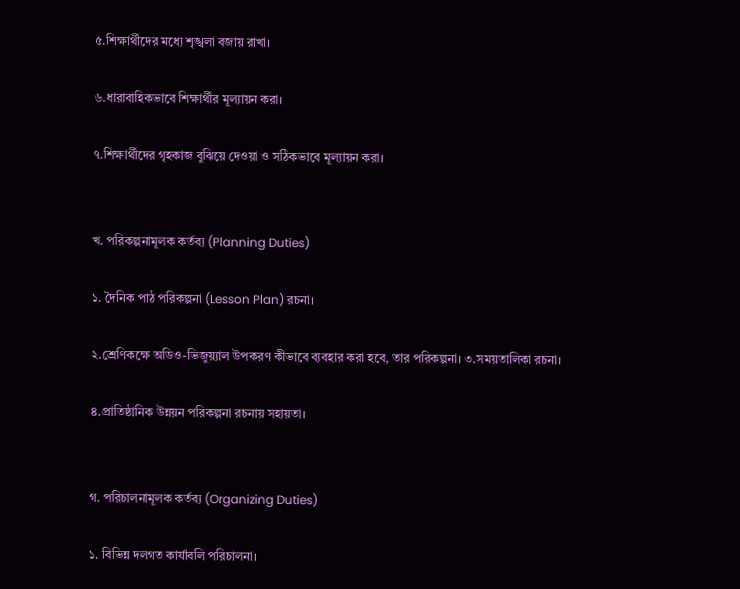৫.শিক্ষার্থীদের মধ্যে শৃঙ্খলা বজায় রাখা।

৬.ধারাবাহিকভাবে শিক্ষার্থীর মূল্যায়ন করা।

৭.শিক্ষার্থীদের গৃহকাজ বুঝিয়ে দেওয়া ও সঠিকভাবে মূল্যায়ন করা।


খ. পরিকল্পনামূলক কর্তব্য (Planning Duties)

১. দৈনিক পাঠ পরিকল্পনা (Lesson Plan) রচনা।

২.শ্রেণিকক্ষে অডিও-ভিজুয়্যাল উপকরণ কীভাবে ব্যবহার করা হবে, তার পরিকল্পনা। ৩.সময়তালিকা রচনা।

৪.প্রাতিষ্ঠানিক উন্নয়ন পরিকল্পনা রচনায় সহায়তা।


গ. পরিচালনামূলক কর্তব্য (Organizing Duties)

১. বিভিন্ন দলগত কার্যাবলি পরিচালনা।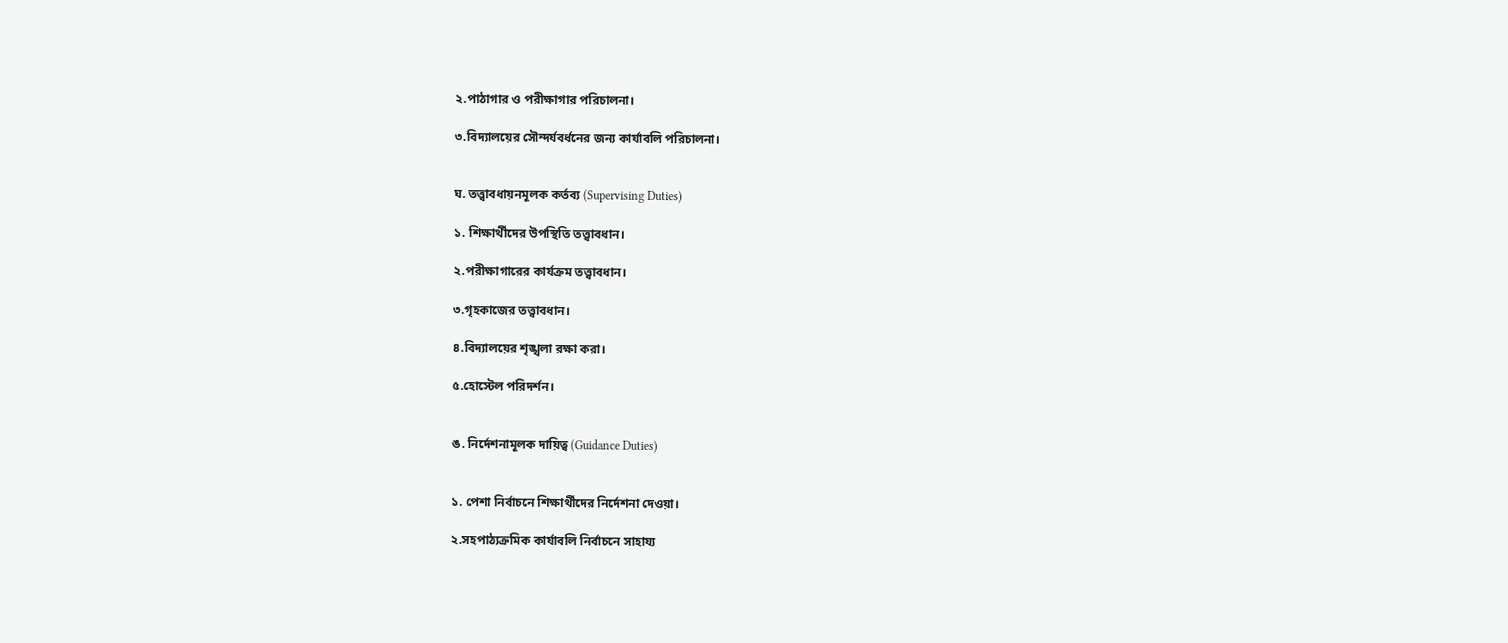২.পাঠাগার ও পরীক্ষাগার পরিচালনা।

৩.বিদ্যালয়ের সৌন্দর্যবর্ধনের জন্য কার্যাবলি পরিচালনা।


ঘ. তত্ত্বাবধায়নমূলক কর্তব্য (Supervising Duties)

১. শিক্ষার্থীদের উপস্থিতি তত্ত্বাবধান।

২.পরীক্ষাগারের কার্যক্রম তত্ত্বাবধান।

৩.গৃহকাজের তত্ত্বাবধান।

৪.বিদ্যালয়ের শৃঙ্খলা রক্ষা করা।

৫.হোস্টেল পরিদর্শন।


ঙ. নির্দেশনামূলক দায়িত্ব (Guidance Duties)


১. পেশা নির্বাচনে শিক্ষার্থীদের নির্দেশনা দেওয়া।

২.সহপাঠ্যক্রমিক কার্যাবলি নির্বাচনে সাহায্য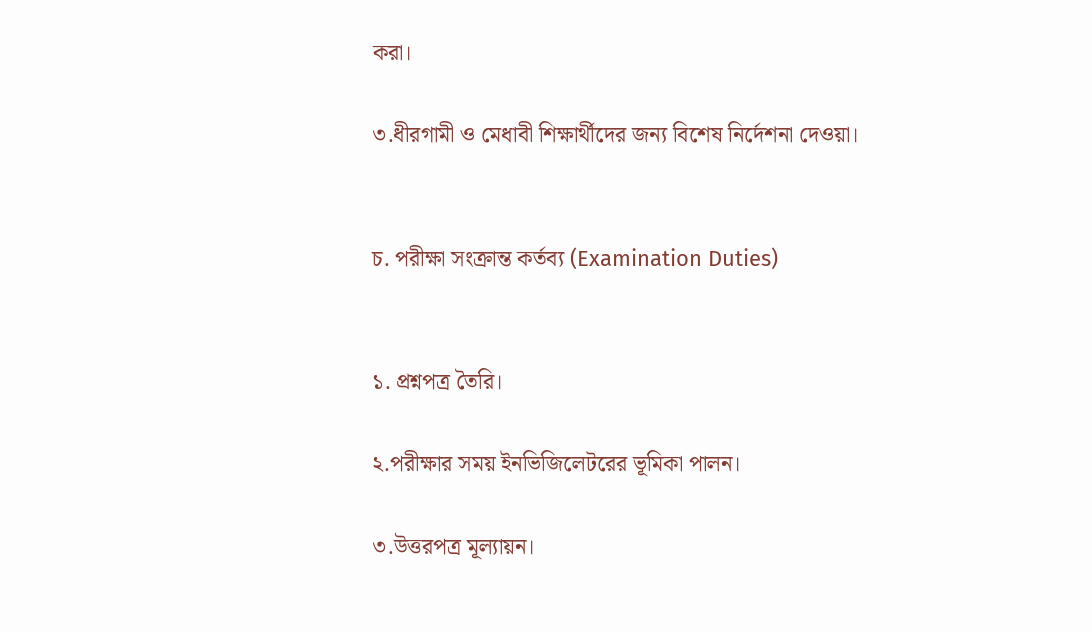করা।

৩.ধীরগামী ও মেধাবী শিক্ষার্থীদের জন্য বিশেষ নির্দেশনা দেওয়া।


চ. পরীক্ষা সংক্রান্ত কর্তব্য (Examination Duties)


১. প্রশ্নপত্র তৈরি।

২.পরীক্ষার সময় ইনভিজিলেটরের ভূমিকা পালন।

৩.উত্তরপত্র মূল্যায়ন।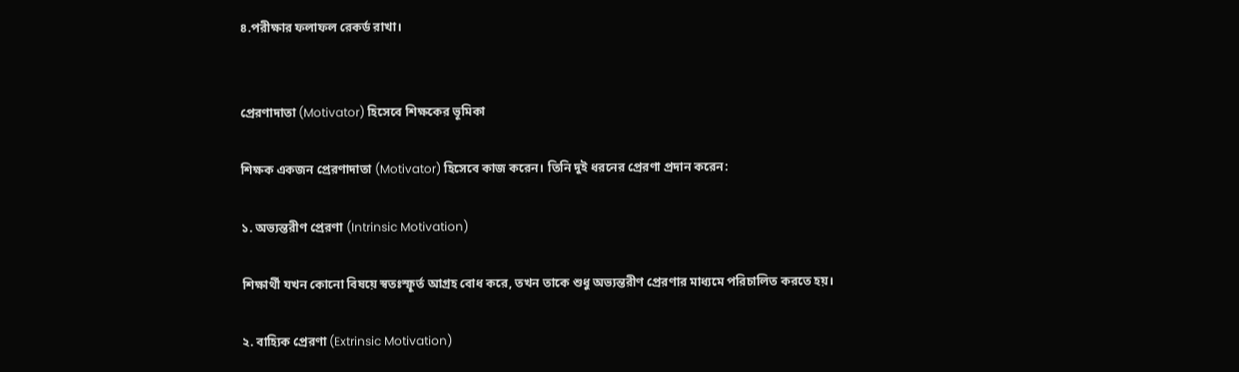৪.পরীক্ষার ফলাফল রেকর্ড রাখা।


প্রেরণাদাতা (Motivator) হিসেবে শিক্ষকের ভূমিকা

শিক্ষক একজন প্রেরণাদাতা (Motivator) হিসেবে কাজ করেন। তিনি দুই ধরনের প্রেরণা প্রদান করেন:

১. অভ্যন্তরীণ প্রেরণা (Intrinsic Motivation)

শিক্ষার্থী যখন কোনো বিষয়ে স্বতঃস্ফূর্ত আগ্রহ বোধ করে, তখন তাকে শুধু অভ্যন্তরীণ প্রেরণার মাধ্যমে পরিচালিত করতে হয়।

২. বাহ্যিক প্রেরণা (Extrinsic Motivation)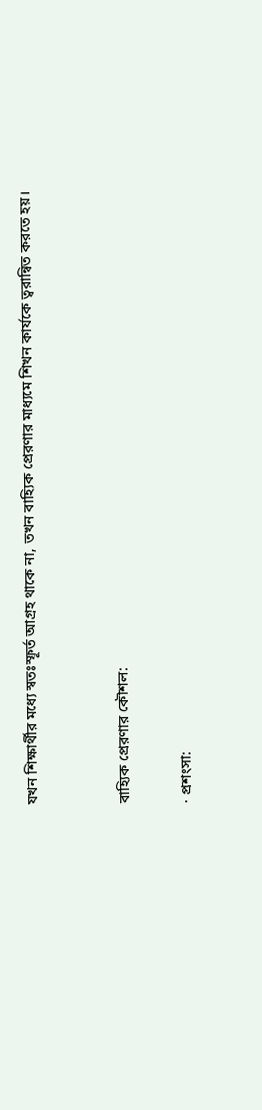যখন শিক্ষার্থীর মধ্যে স্বতঃস্ফূর্ত আগ্রহ থাকে না, তখন বাহ্যিক প্রেরণার মাধ্যমে শিখন কার্যকে ত্বরান্বিত করতে হয়।


বাহ্যিক প্রেরণার কৌশল:

· প্রশংসা: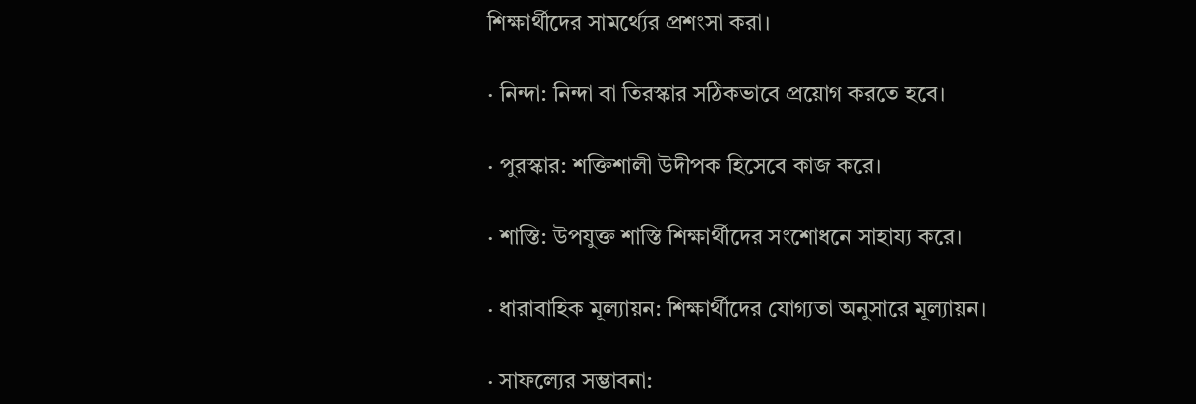শিক্ষার্থীদের সামর্থ্যের প্রশংসা করা।

· নিন্দা: নিন্দা বা তিরস্কার সঠিকভাবে প্রয়োগ করতে হবে।

· পুরস্কার: শক্তিশালী উদীপক হিসেবে কাজ করে।

· শাস্তি: উপযুক্ত শাস্তি শিক্ষার্থীদের সংশোধনে সাহায্য করে।

· ধারাবাহিক মূল্যায়ন: শিক্ষার্থীদের যোগ্যতা অনুসারে মূল্যায়ন।

· সাফল্যের সম্ভাবনা: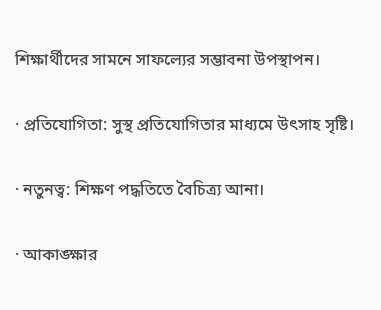শিক্ষার্থীদের সামনে সাফল্যের সম্ভাবনা উপস্থাপন।

· প্রতিযোগিতা: সুস্থ প্রতিযোগিতার মাধ্যমে উৎসাহ সৃষ্টি।

· নতুনত্ব: শিক্ষণ পদ্ধতিতে বৈচিত্র্য আনা।

· আকাঙ্ক্ষার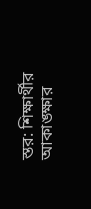স্তর: শিক্ষার্থীর আকাঙ্ক্ষার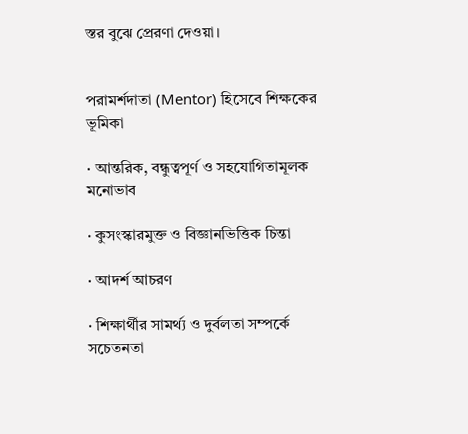স্তর বুঝে প্রেরণা দেওয়া।


পরামর্শদাতা (Mentor) হিসেবে শিক্ষকের ভূমিকা

· আন্তরিক, বন্ধুত্বপূর্ণ ও সহযোগিতামূলক মনোভাব

· কুসংস্কারমুক্ত ও বিজ্ঞানভিত্তিক চিন্তা

· আদর্শ আচরণ

· শিক্ষার্থীর সামর্থ্য ও দুর্বলতা সম্পর্কে সচেতনতা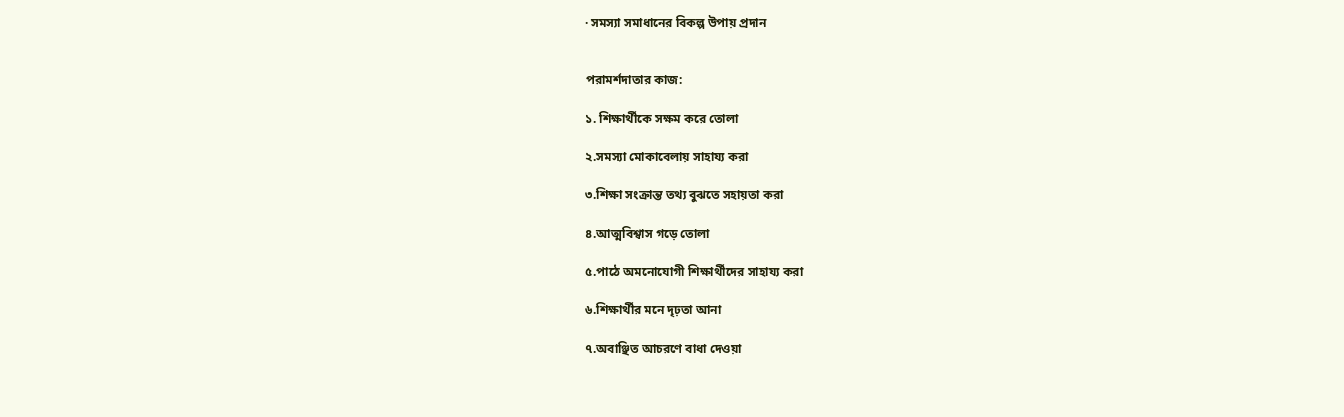· সমস্যা সমাধানের বিকল্প উপায় প্রদান


পরামর্শদাতার কাজ:

১. শিক্ষার্থীকে সক্ষম করে তোলা

২.সমস্যা মোকাবেলায় সাহায্য করা

৩.শিক্ষা সংক্রান্ত তথ্য বুঝতে সহায়তা করা

৪.আত্মবিশ্বাস গড়ে তোলা

৫.পাঠে অমনোযোগী শিক্ষার্থীদের সাহায্য করা

৬.শিক্ষার্থীর মনে দৃঢ়তা আনা

৭.অবাঞ্ছিত আচরণে বাধা দেওয়া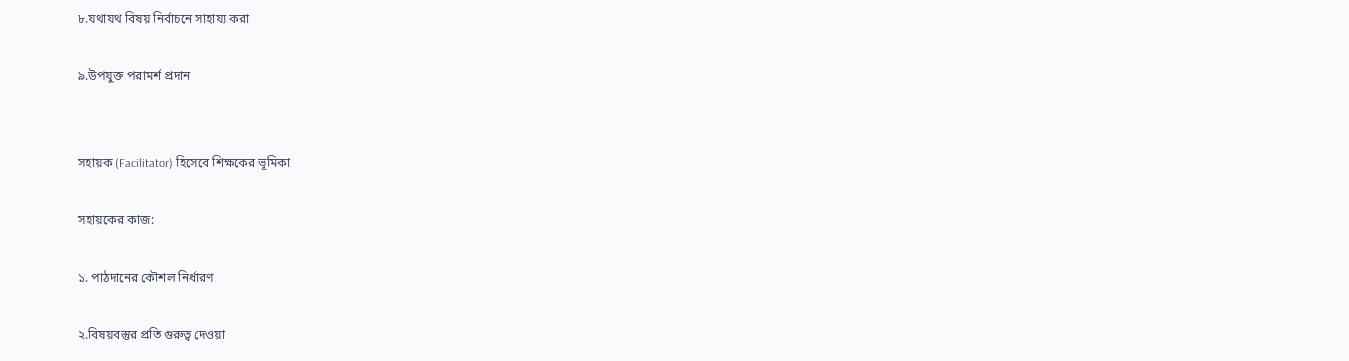৮.যথাযথ বিষয় নির্বাচনে সাহায্য করা

৯.উপযুক্ত পরামর্শ প্রদান


সহায়ক (Facilitator) হিসেবে শিক্ষকের ভূমিকা

সহায়কের কাজ:

১. পাঠদানের কৌশল নির্ধারণ

২.বিষয়বস্তুর প্রতি গুরুত্ব দেওয়া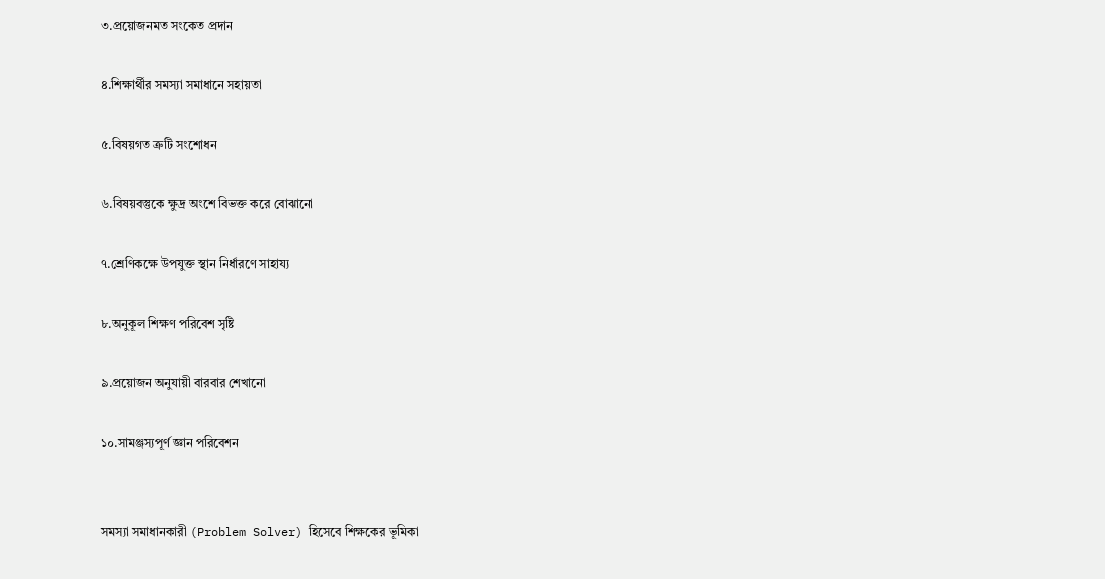৩.প্রয়োজনমত সংকেত প্রদান

৪.শিক্ষার্থীর সমস্যা সমাধানে সহায়তা

৫.বিষয়গত ত্রুটি সংশোধন

৬.বিষয়বস্তুকে ক্ষুদ্র অংশে বিভক্ত করে বোঝানো

৭.শ্রেণিকক্ষে উপযুক্ত স্থান নির্ধারণে সাহায্য

৮.অনুকূল শিক্ষণ পরিবেশ সৃষ্টি

৯.প্রয়োজন অনুযায়ী বারবার শেখানো

১০.সামঞ্জস্যপূর্ণ জ্ঞান পরিবেশন


সমস্যা সমাধানকারী (Problem Solver) হিসেবে শিক্ষকের ভূমিকা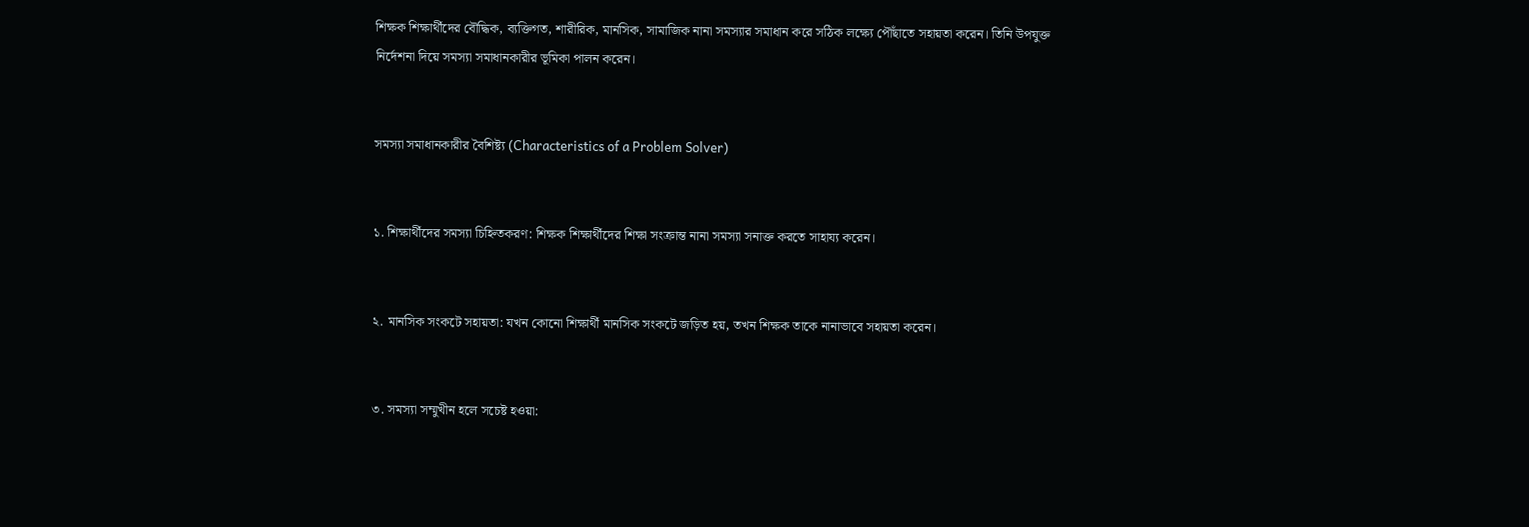শিক্ষক শিক্ষার্থীদের বৌদ্ধিক, ব্যক্তিগত, শারীরিক, মানসিক, সামাজিক নানা সমস্যার সমাধান করে সঠিক লক্ষ্যে পৌঁছাতে সহায়তা করেন। তিনি উপযুক্ত নির্দেশনা দিয়ে সমস্যা সমাধানকারীর ভূমিকা পালন করেন।


সমস্যা সমাধানকারীর বৈশিষ্ট্য (Characteristics of a Problem Solver)


১. শিক্ষার্থীদের সমস্যা চিহ্নিতকরণ: শিক্ষক শিক্ষার্থীদের শিক্ষা সংক্রান্ত নানা সমস্যা সনাক্ত করতে সাহায্য করেন।


২. মানসিক সংকটে সহায়তা: যখন কোনো শিক্ষার্থী মানসিক সংকটে জড়িত হয়, তখন শিক্ষক তাকে নানাভাবে সহায়তা করেন।


৩. সমস্যা সম্মুখীন হলে সচেষ্ট হওয়া: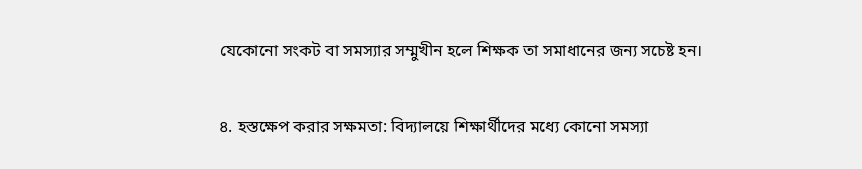যেকোনো সংকট বা সমস্যার সম্মুখীন হলে শিক্ষক তা সমাধানের জন্য সচেষ্ট হন।


৪. হস্তক্ষেপ করার সক্ষমতা: বিদ্যালয়ে শিক্ষার্থীদের মধ্যে কোনো সমস্যা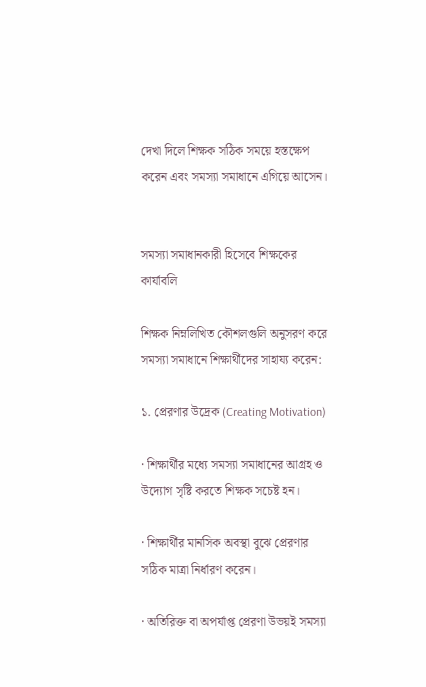দেখা দিলে শিক্ষক সঠিক সময়ে হস্তক্ষেপ করেন এবং সমস্যা সমাধানে এগিয়ে আসেন।


সমস্যা সমাধানকারী হিসেবে শিক্ষকের কার্যাবলি

শিক্ষক নিম্নলিখিত কৌশলগুলি অনুসরণ করে সমস্যা সমাধানে শিক্ষার্থীদের সাহায্য করেন:

১. প্রেরণার উদ্রেক (Creating Motivation)

· শিক্ষার্থীর মধ্যে সমস্যা সমাধানের আগ্রহ ও উদ্যোগ সৃষ্টি করতে শিক্ষক সচেষ্ট হন।

· শিক্ষার্থীর মানসিক অবস্থা বুঝে প্রেরণার সঠিক মাত্রা নির্ধারণ করেন।

· অতিরিক্ত বা অপর্যাপ্ত প্রেরণা উভয়ই সমস্যা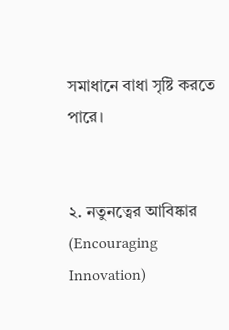সমাধানে বাধা সৃষ্টি করতে পারে।


২. নতুনত্বের আবিষ্কার (Encouraging Innovation)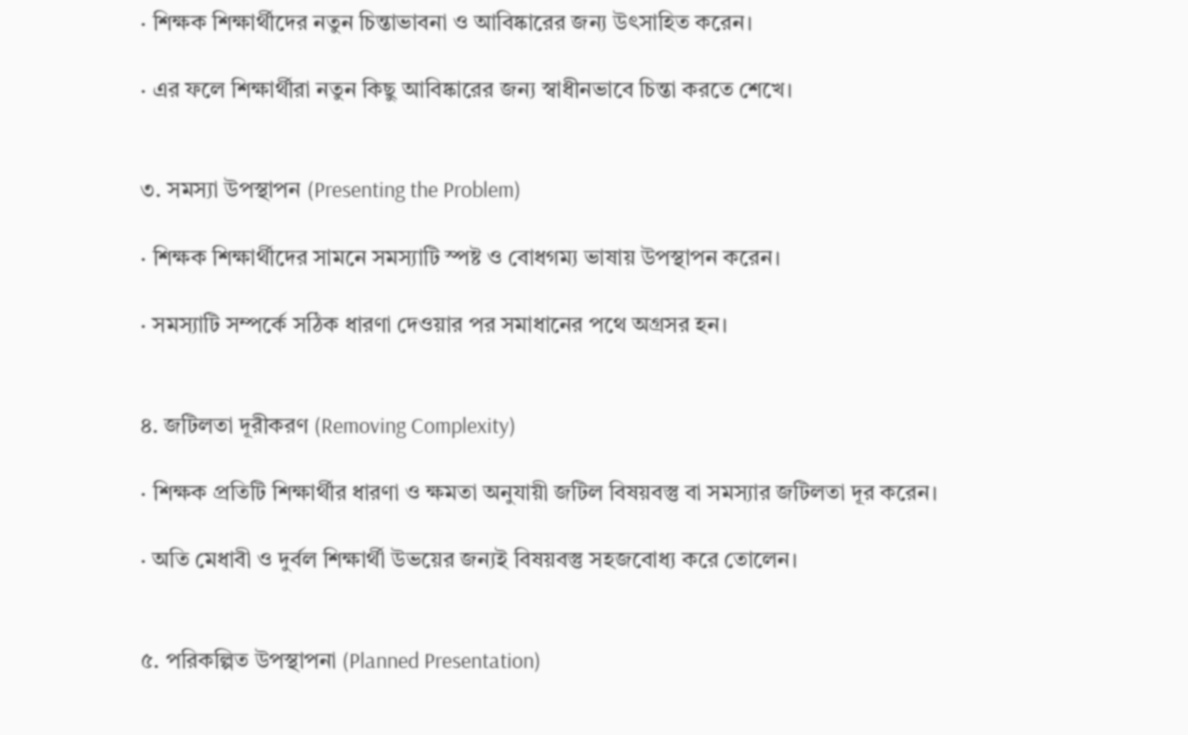· শিক্ষক শিক্ষার্থীদের নতুন চিন্তাভাবনা ও আবিষ্কারের জন্য উৎসাহিত করেন।

· এর ফলে শিক্ষার্থীরা নতুন কিছু আবিষ্কারের জন্য স্বাধীনভাবে চিন্তা করতে শেখে।


৩. সমস্যা উপস্থাপন (Presenting the Problem)

· শিক্ষক শিক্ষার্থীদের সামনে সমস্যাটি স্পষ্ট ও বোধগম্য ভাষায় উপস্থাপন করেন।

· সমস্যাটি সম্পর্কে সঠিক ধারণা দেওয়ার পর সমাধানের পথে অগ্রসর হন।


৪. জটিলতা দূরীকরণ (Removing Complexity)

· শিক্ষক প্রতিটি শিক্ষার্থীর ধারণা ও ক্ষমতা অনুযায়ী জটিল বিষয়বস্তু বা সমস্যার জটিলতা দূর করেন।

· অতি মেধাবী ও দুর্বল শিক্ষার্থী উভয়ের জন্যই বিষয়বস্তু সহজবোধ্য করে তোলেন।


৫. পরিকল্পিত উপস্থাপনা (Planned Presentation)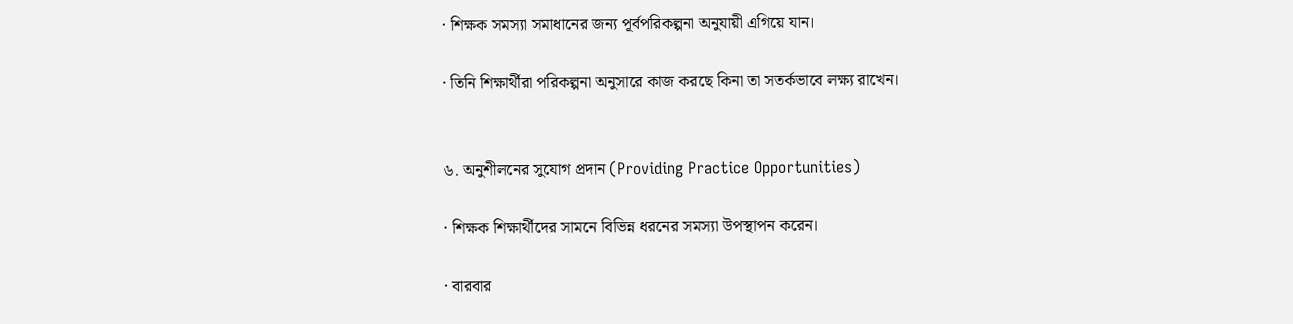· শিক্ষক সমস্যা সমাধানের জন্য পূর্বপরিকল্পনা অনুযায়ী এগিয়ে যান।

· তিনি শিক্ষার্থীরা পরিকল্পনা অনুসারে কাজ করছে কিনা তা সতর্কভাবে লক্ষ্য রাখেন।


৬. অনুশীলনের সুযোগ প্রদান (Providing Practice Opportunities)

· শিক্ষক শিক্ষার্থীদের সামনে বিভিন্ন ধরনের সমস্যা উপস্থাপন করেন।

· বারবার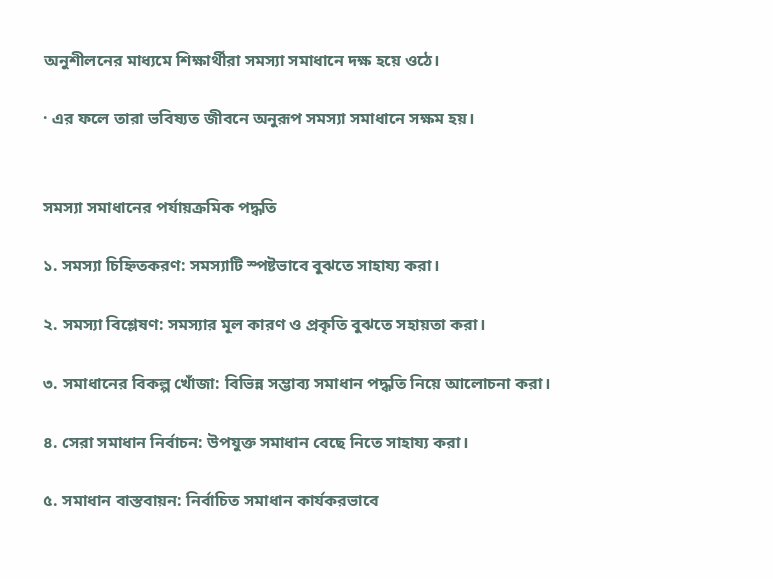অনুশীলনের মাধ্যমে শিক্ষার্থীরা সমস্যা সমাধানে দক্ষ হয়ে ওঠে।

· এর ফলে তারা ভবিষ্যত জীবনে অনুরূপ সমস্যা সমাধানে সক্ষম হয়।


সমস্যা সমাধানের পর্যায়ক্রমিক পদ্ধতি

১. সমস্যা চিহ্নিতকরণ: সমস্যাটি স্পষ্টভাবে বুঝতে সাহায্য করা।

২. সমস্যা বিশ্লেষণ: সমস্যার মূল কারণ ও প্রকৃতি বুঝতে সহায়তা করা।

৩. সমাধানের বিকল্প খোঁজা: বিভিন্ন সম্ভাব্য সমাধান পদ্ধতি নিয়ে আলোচনা করা।

৪. সেরা সমাধান নির্বাচন: উপযুক্ত সমাধান বেছে নিতে সাহায্য করা।

৫. সমাধান বাস্তবায়ন: নির্বাচিত সমাধান কার্যকরভাবে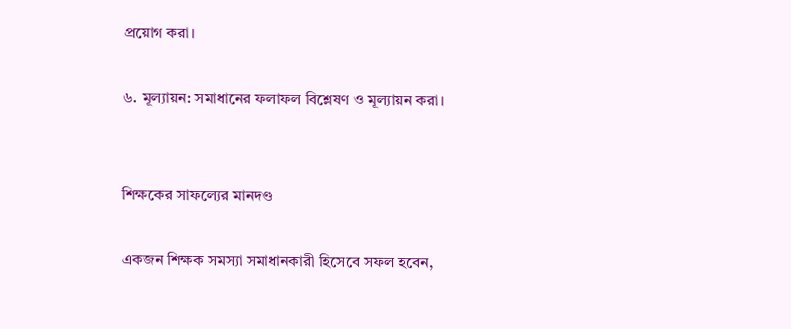প্রয়োগ করা।

৬. মূল্যায়ন: সমাধানের ফলাফল বিশ্লেষণ ও মূল্যায়ন করা।


শিক্ষকের সাফল্যের মানদণ্ড

একজন শিক্ষক সমস্যা সমাধানকারী হিসেবে সফল হবেন,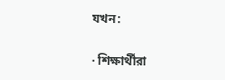যখন:

· শিক্ষার্থীরা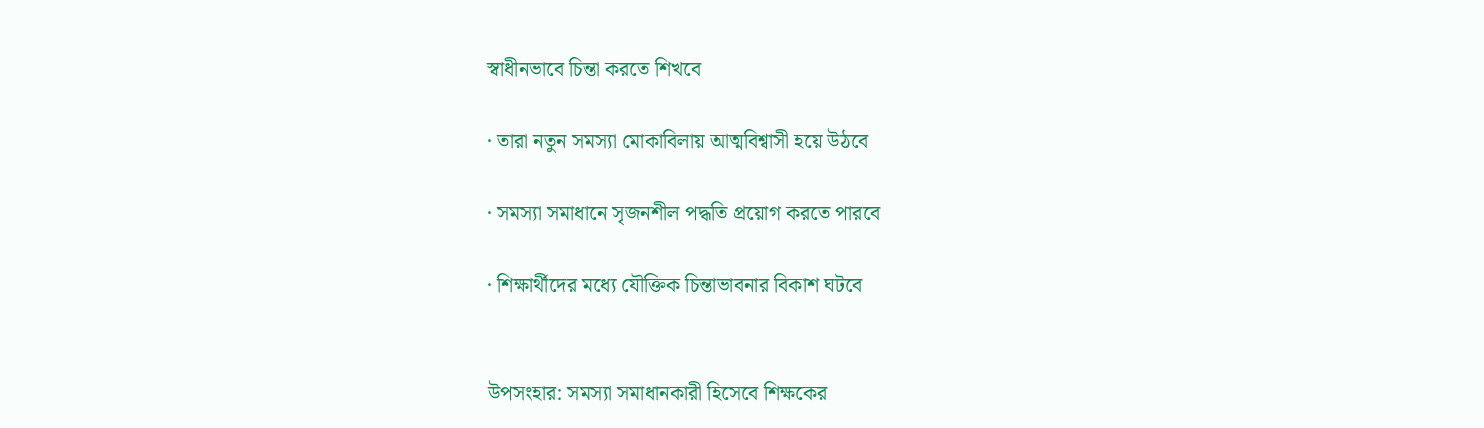স্বাধীনভাবে চিন্তা করতে শিখবে

· তারা নতুন সমস্যা মোকাবিলায় আত্মবিশ্বাসী হয়ে উঠবে

· সমস্যা সমাধানে সৃজনশীল পদ্ধতি প্রয়োগ করতে পারবে

· শিক্ষার্থীদের মধ্যে যৌক্তিক চিন্তাভাবনার বিকাশ ঘটবে


উপসংহার: সমস্যা সমাধানকারী হিসেবে শিক্ষকের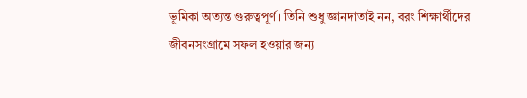ভূমিকা অত্যন্ত গুরুত্বপূর্ণ। তিনি শুধু জ্ঞানদাতাই নন, বরং শিক্ষার্থীদের জীবনসংগ্রামে সফল হওয়ার জন্য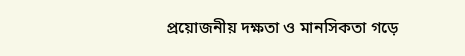প্রয়োজনীয় দক্ষতা ও মানসিকতা গড়ে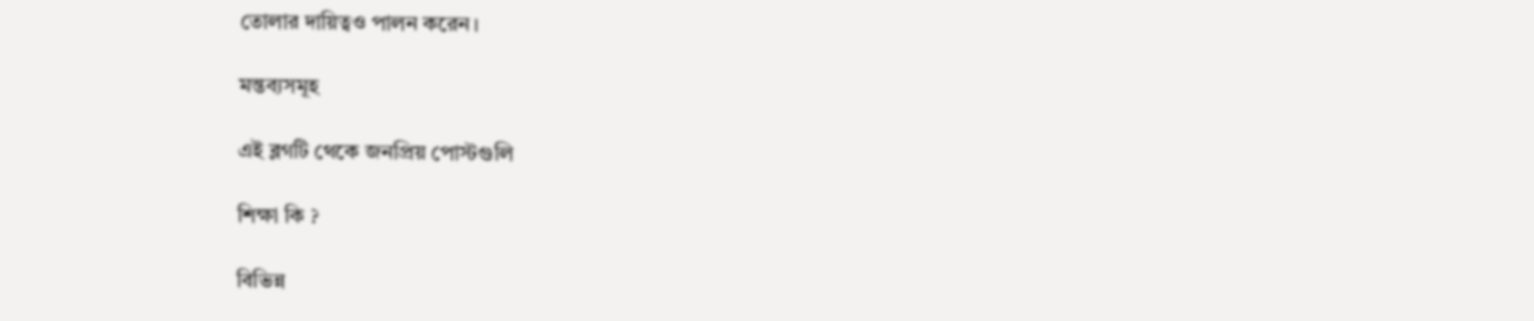তোলার দায়িত্বও পালন করেন।

মন্তব্যসমূহ

এই ব্লগটি থেকে জনপ্রিয় পোস্টগুলি

শিক্ষা কি ?

বিভিন্ন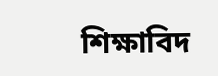শিক্ষাবিদ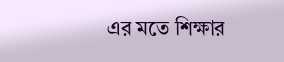এর মতে শিক্ষার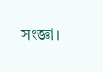সংজ্ঞা।